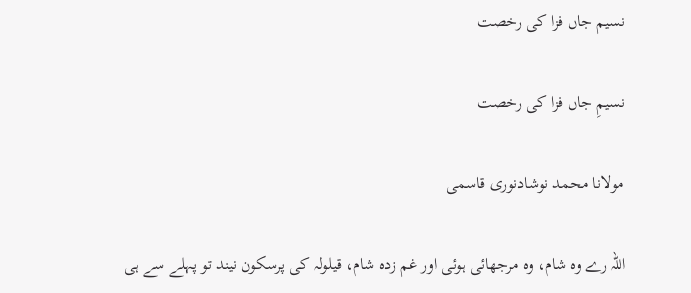نسیم جاں فزا کی رخصت

نسیمِ جاں فزا کی رخصت

مولانا محمد نوشادنوری قاسمی

اللہ رے وہ شام، وہ مرجھائی ہوئی اور غم زدہ شام، قیلولہ کی پرسکون نیند تو پہلے سے ہی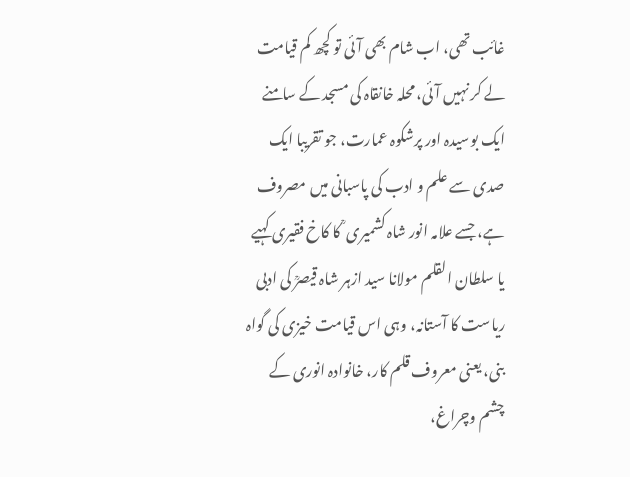غائب تھی، اب شام بھی آئی تو کچھ کم قیامت لے کر نہیں آئی، محلہ خانقاہ کی مسجد کے سامنے ایک بوسیدہ اور پرشکوہ عمارت، جو تقریبا ایک صدی سے علم و ادب کی پاسبانی میں مصروف ہے، جسے علامہ انور شاہ کشمیری ؒ کا کاخ فقیری کہیے یا سلطان القلم مولانا سید ازہر شاہ قیصرؒ کی ادبی ریاست کا آستانہ، وہی اس قیامت خیزی کی گواہ بنی، یعنی معروف قلم کار، خانوادہ انوری کے چشم وچراغ،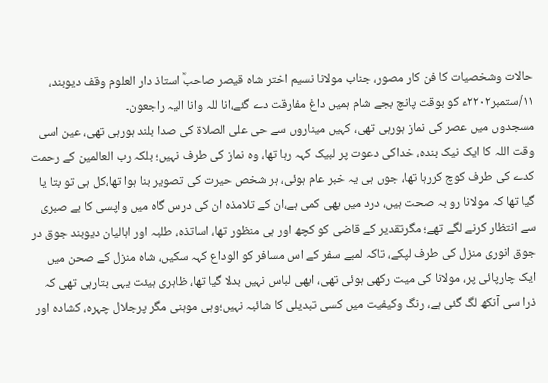حالات وشخصیات کا فن کار مصور، جناب مولانا نسیم اختر شاہ قیصر صاحبؒ استاذ دار العلوم وقف دیوبند، ۱۱/ستمبر۲۲۰۲ء کو بوقت پانچ بجے شام ہمیں داغ مفارقت دے گئے،انا للہ وانا الیہ راجعون۔
مسجدوں میں عصر کی نماز ہورہی تھی، کہیں میناروں سے حی علی الصلاۃ کی صدا بلند ہورہی تھی، عین اسی وقت اللہ کا ایک نیک بندہ، خداکی دعوت پر لبیک کہہ رہا تھا، وہ نماز کی طرف نہیں؛ بلکہ رب العالمین کے رحمت کدے کی طرف کوچ کررہا تھا، جوں ہی یہ خبر عام ہوئی، ہر شخص حیرت کی تصویر بنا ہوا تھا،کل ہی تو بتا یا گیا تھا کہ مولانا رو بہ صحت ہیں، درد میں بھی کمی ہے،ان کے تلامذہ ان کی درس گاہ میں واپسی کا بے صبری سے انتظار کرنے لگے تھے؛ مگرتقدیر کے قاضی کو کچھ اور ہی منظور تھا، اساتذہ، طلبہ اور اہالیان دیوبند جوق در جوق انوری منزل کی طرف لپکے، تاکہ لمبے سفر کے اس مسافر کو الوداع کہہ سکیں، شاہ منزل کے صحن میں ایک چارپائی پر، مولانا کی میت رکھی ہوئی تھی، ابھی لباس نہیں بدلا گیا تھا، ظاہری ہیئت یہی بتارہی تھی کہ ذرا سی آنکھ لگ گئی ہے، رنگ وکیفیت میں کسی تبدیلی کا شائبہ نہیں؛وہی موہنی مگر پرجلال چہرہ، کشادہ اور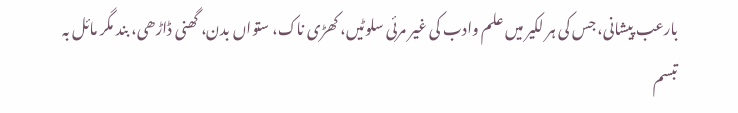بارعب پیشانی، جس کی ہر لکیر میں علم وادب کی غیر مرئی سلوٹیں، کھڑی ناک، ستواں بدن، گھنی ڈاڑھی، بند مگر مائل بہ تبسم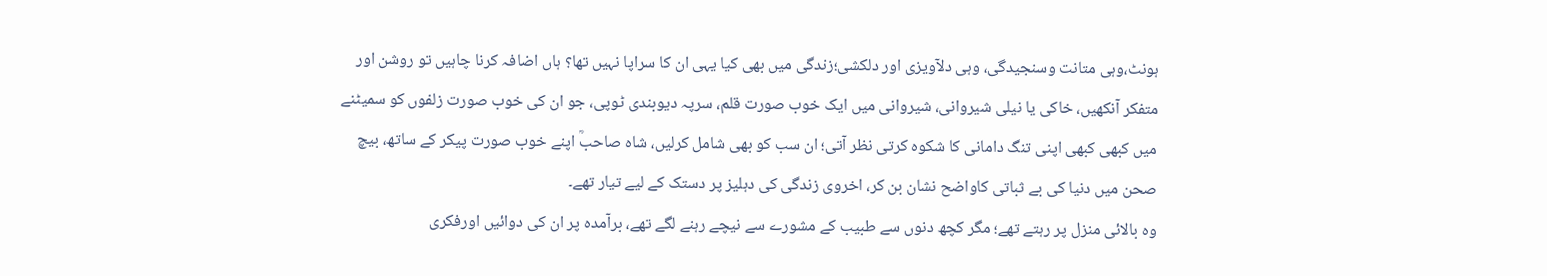ہونٹ،وہی متانت وسنجیدگی، وہی دلآویزی اور دلکشی؛زندگی میں بھی کیا یہی ان کا سراپا نہیں تھا؟ ہاں اضافہ کرنا چاہیں تو روشن اور متفکر آنکھیں، خاکی یا نیلی شیروانی، شیروانی میں ایک خوب صورت قلم، سرپہ دیوبندی ٹوپی، جو ان کی خوب صورت زلفوں کو سمیٹنے میں کبھی کبھی اپنی تنگ دامانی کا شکوہ کرتی نظر آتی؛ ان سب کو بھی شامل کرلیں، شاہ صاحبؒ اپنے خوب صورت پیکر کے ساتھ، بیچ صحن میں دنیا کی بے ثباتی کاواضح نشان بن کر، اخروی زندگی کی دہلیز پر دستک کے لیے تیار تھے۔
وہ بالائی منزل پر رہتے تھے؛ مگر کچھ دنوں سے طبیب کے مشورے سے نیچے رہنے لگے تھے، برآمدہ پر ان کی دوائیں اورفکری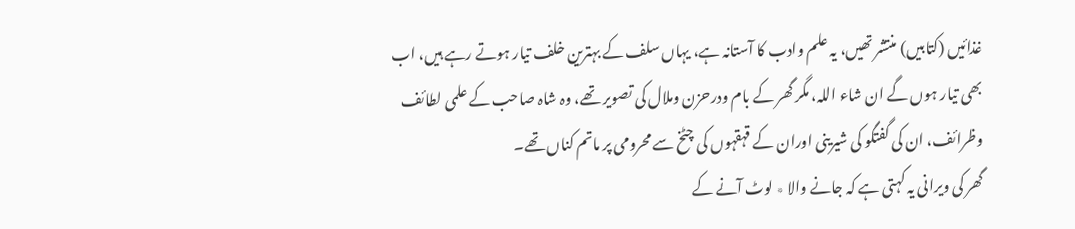غذائیں (کتابیں) منتشر تھیں، یہ علم وادب کا آستانہ ہے، یہاں سلف کے بہترین خلف تیار ہوتے رہے ہیں، اب بھی تیار ہوں گے ان شاء اللہ، مگر گھر کے بام ودرحزن وملال کی تصویر تھے، وہ شاہ صاحب کے علمی لطائف وظرائف، ان کی گفتگو کی شیرینی اوران کے قہقہوں کی چٹخ سے محرومی پر ماتم کناں تھے۔
گھر کی ویرانی یہ کہتی ہے کہ جانے والا ٭ لوٹ آنے کے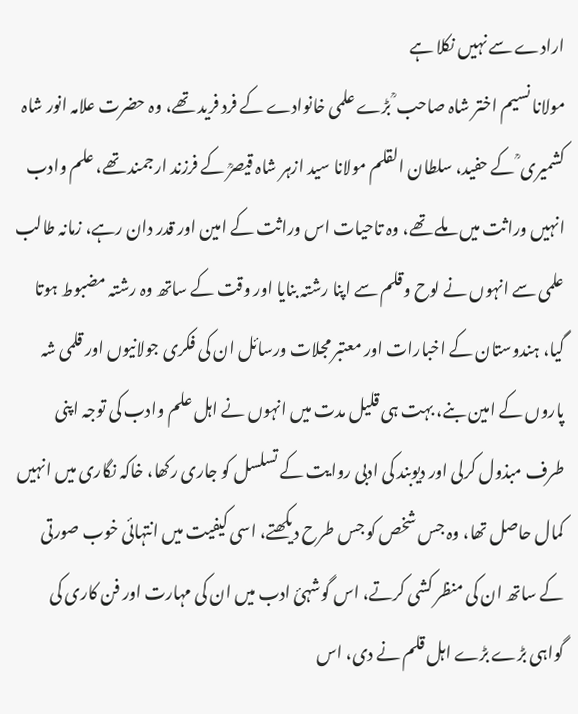ارادے سے نہیں نکلا ہے
مولانا نسیم اختر شاہ صاحب ؒ بڑے علمی خانوادے کے فرد فرید تھے، وہ حضرت علامہ انور شاہ کشمیری ؒ کے حفید، سلطان القلم مولانا سید ازہر شاہ قیصرؒ کے فرزند ارجمند تھے، علم وادب انہیں وراثت میں ملے تھے، وہ تاحیات اس وراثت کے امین اور قدر دان رہے، زمانہ طالب علمی سے انہوں نے لوح وقلم سے اپنا رشتہ بنایا اور وقت کے ساتھ وہ رشتہ مضبوط ہوتا گیا، ہندوستان کے اخبارات اور معتبر مجلات ورسائل ان کی فکری جولانیوں اور قلمی شہ پاروں کے امین بنے، بہت ہی قلیل مدت میں انہوں نے اہل علم وادب کی توجہ اپنی طرف مبذول کرلی اور دیوبند کی ادبی روایت کے تسلسل کو جاری رکھا، خاکہ نگاری میں انہیں کمال حاصل تھا، وہ جس شخص کو جس طرح دیکھتے، اسی کیفیت میں انتہائی خوب صورتی کے ساتھ ان کی منظر کشی کرتے، اس گوشہئ ادب میں ان کی مہارت اور فن کاری کی گواہی بڑے بڑے اہل قلم نے دی، اس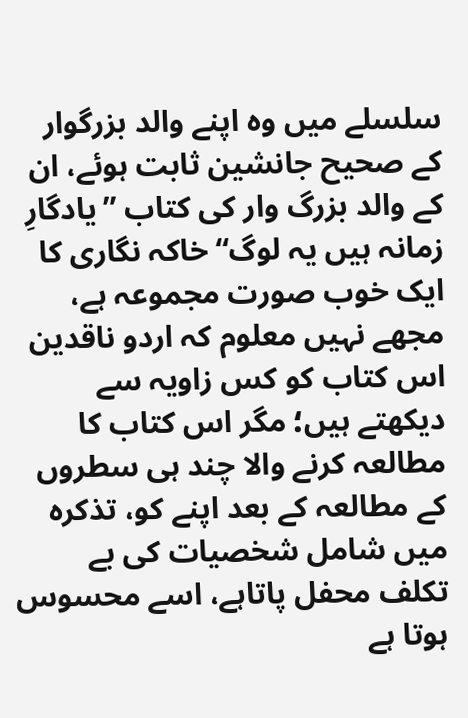سلسلے میں وہ اپنے والد بزرگوار کے صحیح جانشین ثابت ہوئے، ان کے والد بزرگ وار کی کتاب ”یادگارِ زمانہ ہیں یہ لوگ“ خاکہ نگاری کا ایک خوب صورت مجموعہ ہے، مجھے نہیں معلوم کہ اردو ناقدین اس کتاب کو کس زاویہ سے دیکھتے ہیں؛ مگر اس کتاب کا مطالعہ کرنے والا چند ہی سطروں کے مطالعہ کے بعد اپنے کو، تذکرہ میں شامل شخصیات کی بے تکلف محفل پاتاہے، اسے محسوس ہوتا ہے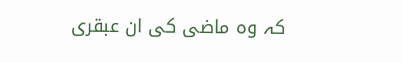کہ وہ ماضی کی ان عبقری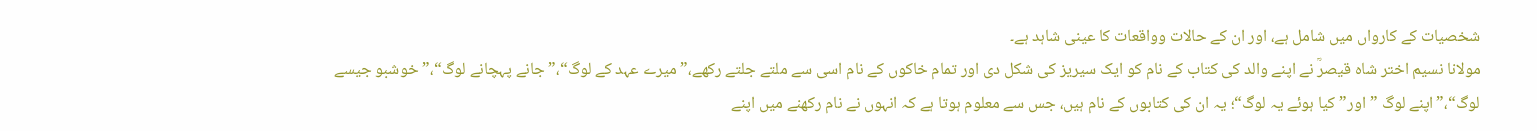شخصیات کے کارواں میں شامل ہے، اور ان کے حالات وواقعات کا عینی شاہد ہے۔
مولانا نسیم اختر شاہ قیصرؒ نے اپنے والد کی کتاب کے نام کو ایک سیریز کی شکل دی اور تمام خاکوں کے نام اسی سے ملتے جلتے رکھے،”میرے عہد کے لوگ“،”جانے پہچانے لوگ“،”خوشبو جیسے لوگ“،”اپنے لوگ ”اور”کیا ہوئے یہ لوگ“؛ یہ ان کی کتابوں کے نام ہیں، جس سے معلوم ہوتا ہے کہ انہوں نے نام رکھنے میں اپنے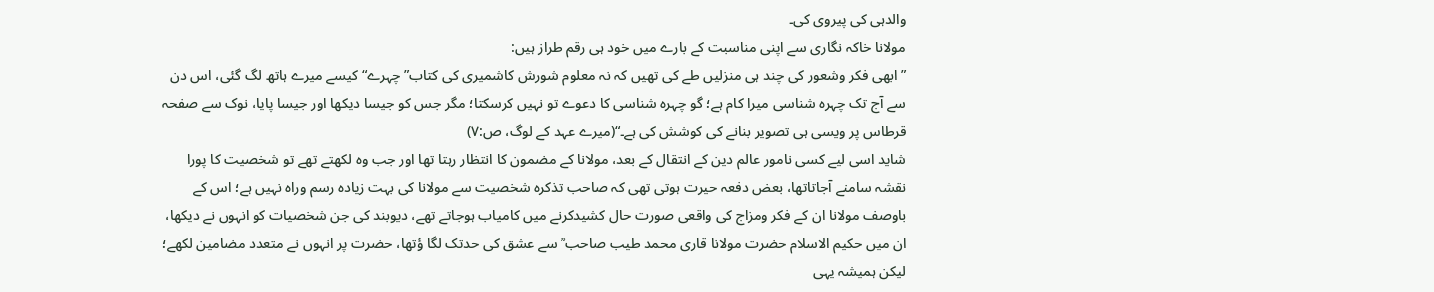والدہی کی پیروی کی۔
مولانا خاکہ نگاری سے اپنی مناسبت کے بارے میں خود ہی رقم طراز ہیں:
”ابھی فکر وشعور کی چند ہی منزلیں طے کی تھیں کہ نہ معلوم شورش کاشمیری کی کتاب”چہرے“کیسے میرے ہاتھ لگ گئی، اس دن سے آج تک چہرہ شناسی میرا کام ہے؛ گو چہرہ شناسی کا دعوے تو نہیں کرسکتا؛ مگر جس کو جیسا دیکھا اور جیسا پایا، نوک سے صفحہ قرطاس پر ویسی ہی تصویر بنانے کی کوشش کی ہے۔“(میرے عہد کے لوگ، ص:۷)
شاید اسی لیے کسی نامور عالم دین کے انتقال کے بعد، مولانا کے مضمون کا انتظار رہتا تھا اور جب وہ لکھتے تھے تو شخصیت کا پورا نقشہ سامنے آجاتاتھا، بعض دفعہ حیرت ہوتی تھی کہ صاحب تذکرہ شخصیت سے مولانا کی بہت زیادہ رسم وراہ نہیں ہے؛ اس کے باوصف مولانا ان کے فکر ومزاج کی واقعی صورت حال کشیدکرنے میں کامیاب ہوجاتے تھے، دیوبند کی جن شخصیات کو انہوں نے دیکھا، ان میں حکیم الاسلام حضرت مولانا قاری محمد طیب صاحب ؒ سے عشق کی حدتک لگا ؤتھا، حضرت پر انہوں نے متعدد مضامین لکھے؛ لیکن ہمیشہ یہی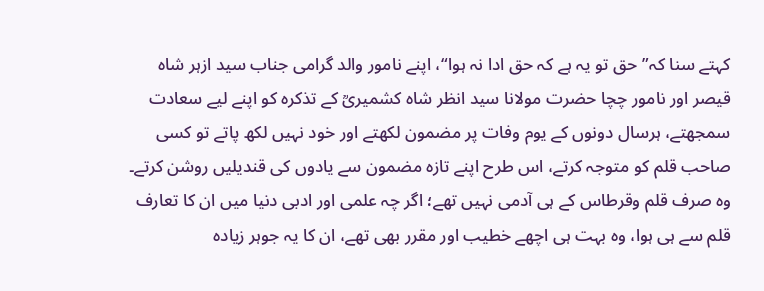کہتے سنا کہ”حق تو یہ ہے کہ حق ادا نہ ہوا“، اپنے نامور والد گرامی جناب سید ازہر شاہ قیصر اور نامور چچا حضرت مولانا سید انظر شاہ کشمیریؒ کے تذکرہ کو اپنے لیے سعادت سمجھتے، ہرسال دونوں کے یوم وفات پر مضمون لکھتے اور خود نہیں لکھ پاتے تو کسی صاحب قلم کو متوجہ کرتے، اس طرح اپنے تازہ مضمون سے یادوں کی قندیلیں روشن کرتے۔
وہ صرف قلم وقرطاس کے ہی آدمی نہیں تھے؛ اگر چہ علمی اور ادبی دنیا میں ان کا تعارف قلم سے ہی ہوا، وہ بہت ہی اچھے خطیب اور مقرر بھی تھے، ان کا یہ جوہر زیادہ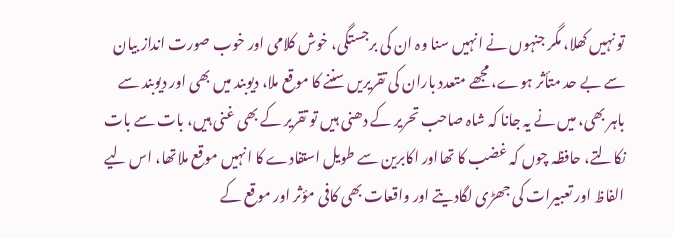تو نہیں کھلا، مگر جنہوں نے انہیں سنا وہ ان کی برجستگی، خوش کلامی اور خوب صورت انداز بیان سے بے حد متأثر ہوے، مجھے متعدد باران کی تقریریں سننے کا موقع ملا، دیوبند میں بھی اور دیوبند سے باہر بھی، میں نے یہ جانا کہ شاہ صاحب تحریر کے دھنی ہیں تو تقریر کے بھی غنی ہیں، بات سے بات نکالتے، حافظہ چوں کہ غضب کا تھااور اکابرین سے طویل استفادے کا انہیں موقع ملاتھا، اس لیے الفاظ اور تعبیرات کی جھڑی لگادیتے اور واقعات بھی کافی مؤثر اور موقع کے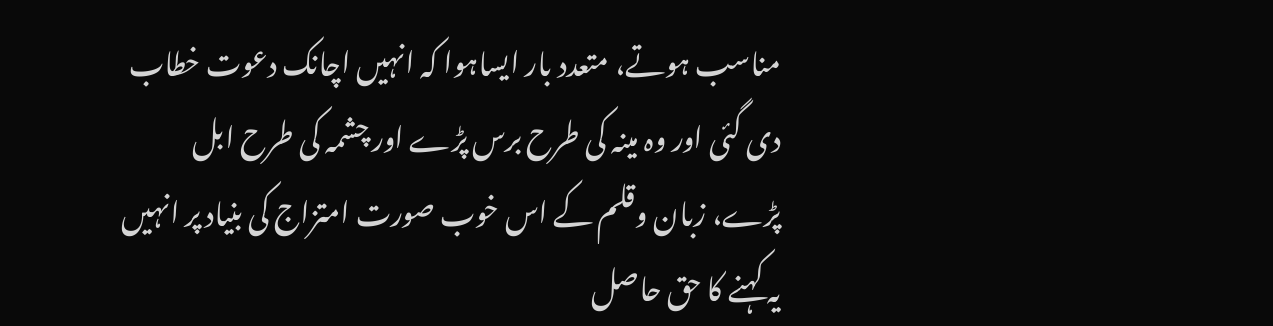مناسب ہوتے، متعدد بار ایساہوا کہ انہیں اچانک دعوت خطاب دی گئی اور وہ مینہ کی طرح برس پڑے اور چشمہ کی طرح ابل پڑے، زبان وقلم کے اس خوب صورت امتزاج کی بنیاد پر انہیں یہ کہنے کا حق حاصل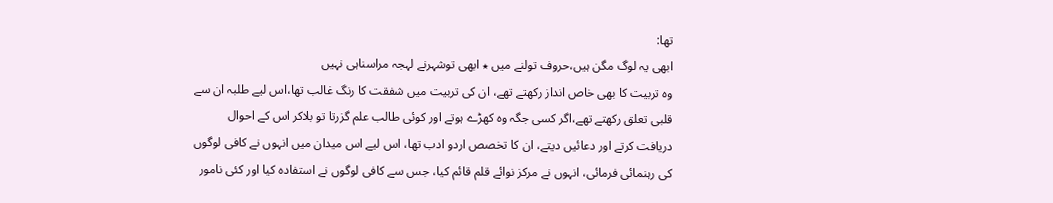تھا:
ابھی یہ لوگ مگن ہیں،حروف تولنے میں ٭ ابھی توشہرنے لہجہ مراسناہی نہیں
وہ تربیت کا بھی خاص انداز رکھتے تھے، ان کی تربیت میں شفقت کا رنگ غالب تھا،اس لیے طلبہ ان سے قلبی تعلق رکھتے تھے،اگر کسی جگہ وہ کھڑے ہوتے اور کوئی طالب علم گزرتا تو بلاکر اس کے احوال دریافت کرتے اور دعائیں دیتے، ان کا تخصص اردو ادب تھا، اس لیے اس میدان میں انہوں نے کافی لوگوں کی رہنمائی فرمائی، انہوں نے مرکز نوائے قلم قائم کیا، جس سے کافی لوگوں نے استفادہ کیا اور کئی نامور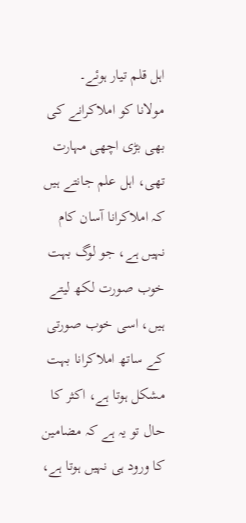اہل قلم تیار ہوئے۔
مولانا کو املاکرانے کی بھی بڑی اچھی مہارت تھی، اہل علم جانتے ہیں کہ املاکرانا آسان کام نہیں ہے، جو لوگ بہت خوب صورت لکھ لیتے ہیں، اسی خوب صورتی کے ساتھ املاکرانا بہت مشکل ہوتا ہے، اکثر کا حال تو یہ ہے کہ مضامین کا ورود ہی نہیں ہوتا ہے،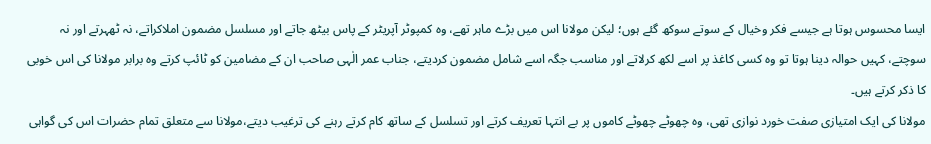ایسا محسوس ہوتا ہے جیسے فکر وخیال کے سوتے سوکھ گئے ہوں؛ لیکن مولانا اس میں بڑے ماہر تھے، وہ کمپوٹر آپریٹر کے پاس بیٹھ جاتے اور مسلسل مضمون املاکراتے، نہ ٹھہرتے اور نہ سوچتے، کہیں حوالہ دینا ہوتا تو وہ کسی کاغذ پر اسے لکھ کرلاتے اور مناسب جگہ اسے شامل مضمون کردیتے، جناب عمر الٰہی صاحب ان کے مضامین کو ٹائپ کرتے وہ برابر مولانا کی اس خوبی کا ذکر کرتے ہیں۔
مولانا کی ایک امتیازی صفت خورد نوازی تھی، وہ چھوٹے چھوٹے کاموں پر بے انتہا تعریف کرتے اور تسلسل کے ساتھ کام کرتے رہنے کی ترغیب دیتے،مولانا سے متعلق تمام حضرات اس کی گواہی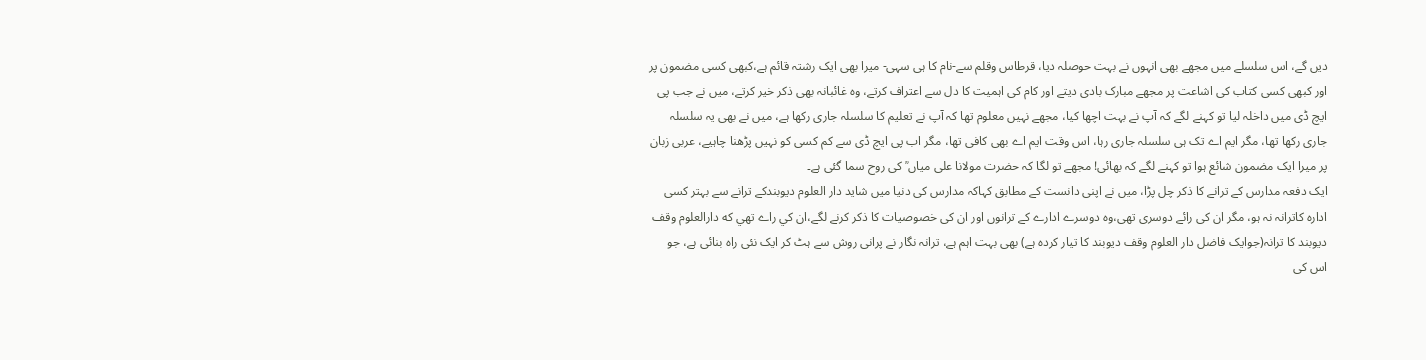دیں گے، اس سلسلے میں مجھے بھی انہوں نے بہت حوصلہ دیا، قرطاس وقلم سے-نام کا ہی سہی- میرا بھی ایک رشتہ قائم ہے،کبھی کسی مضمون پر اور کبھی کسی کتاب کی اشاعت پر مجھے مبارک بادی دیتے اور کام کی اہمیت کا دل سے اعتراف کرتے، وہ غائبانہ بھی ذکر خیر کرتے، میں نے جب پی ایچ ڈی میں داخلہ لیا تو کہنے لگے کہ آپ نے بہت اچھا کیا، مجھے نہیں معلوم تھا کہ آپ نے تعلیم کا سلسلہ جاری رکھا ہے، میں نے بھی یہ سلسلہ جاری رکھا تھا، مگر ایم اے تک ہی سلسلہ جاری رہا، اس وقت ایم اے بھی کافی تھا، مگر اب پی ایچ ڈی سے کم کسی کو نہیں پڑھنا چاہیے، عربی زبان پر میرا ایک مضمون شائع ہوا تو کہنے لگے کہ بھائی! مجھے تو لگا کہ حضرت مولانا علی میاں ؒ کی روح سما گئی ہے۔
ایک دفعہ مدارس کے ترانے کا ذکر چل پڑا، میں نے اپنی دانست کے مطابق کہاکہ مدارس کی دنیا میں شاید دار العلوم دیوبندکے ترانے سے بہتر کسی ادارہ کاترانہ نہ ہو، مگر ان کی رائے دوسری تھی،وہ دوسرے ادارے کے ترانوں اور ان کی خصوصیات کا ذکر کرنے لگے،ان كي راے تھي كه دارالعلوم وقف دیوبند کا ترانہ(جوایک فاضل دار العلوم وقف دیوبند کا تیار کردہ ہے) بھی بہت اہم ہے، ترانہ نگار نے پرانی روش سے ہٹ کر ایک نئی راہ بنائی ہے، جو اس کی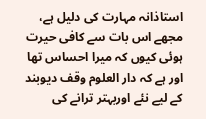استاذانہ مہارت کی دلیل ہے، مجھے اس بات سے کافی حیرت ہوئی کیوں کہ میرا احساس تھا اور ہے کہ دار العلوم وقف دیوبند کے لیے نئے اوربہتر ترانے کی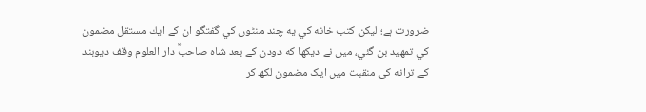ضرورت ہے؛ ليكن كتب خانه كي يه چند منٹوں كي گفتگو ان كے ايك مستقل مضمون كي تمهيد بن گئي، ميں نے ديكھا كه دودن کے بعد شاه صاحبؒ دار العلوم وقف دیوبند کے ترانه کی منقبت میں ایک مضمون لکھ کر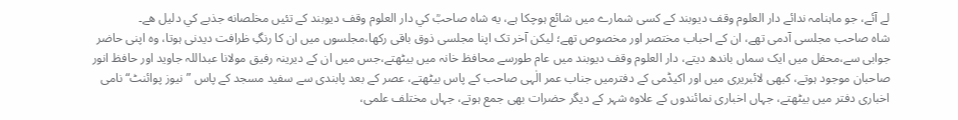لے آئے، جو ماہنامہ ندائے دار العلوم وقف دیوبند کے کسی شمارے میں شائع ہوچکا ہے، يه شاه صاحبؒ كي دار العلوم وقف ديوبند كے تئيں مخلصانه جذبے كي دليل هے۔
شاہ صاحب مجلسی آدمی تھے، ان کے احباب مختصر اور مخصوص تھے؛ لیکن آخر تک اپنا مجلسی ذوق باقی رکھا،مجلسوں میں ان کا رنگِ ظرافت دیدنی ہوتا، وہ اپنی حاضر جوابی سے،محفل میں ایک سماں باندھ دیتے، دار العلوم وقف دیوبند میں عام طورسے محافظ خانہ میں بیٹھتے،جس میں ان کے دیرینہ رفیق مولانا عبداللہ جاوید اور حافظ انور صاحبان موجود ہوتے، کبھی لائبریری میں اور اکیڈمی کے دفترمیں جناب عمر الٰہی صاحب کے پاس بیٹھتے، عصر کے بعد پابندی سے سفید مسجد کے پاس ”نیوز پوائنٹ“ نامی اخباری دفتر میں بیٹھتے، جہاں اخباری نمائندوں کے علاوہ شہر کے دیگر حضرات بھی جمع ہوتے، جہاں مختلف علمی،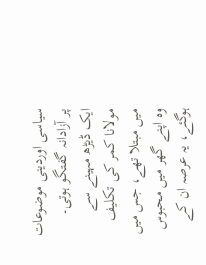سیاسی اوردینی موضوعات پر آزادانہ گفتگو ہوتی۔
ایک ڈیڑھ مہینے سے مولانا کمر کی تکلیف میں مبتلا تھے، جس میں وہ اپنے گھر میں محبوس ہوگئے، یہ عرصہ ان کے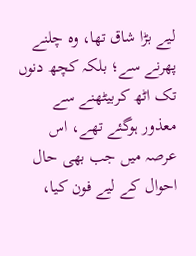لیے بڑا شاق تھا، وہ چلنے پھرنے سے؛ بلکہ کچھ دنوں تک اٹھ کربیٹھنے سے معذور ہوگئے تھے، اس عرصہ میں جب بھی حال احوال کے لیے فون کیا،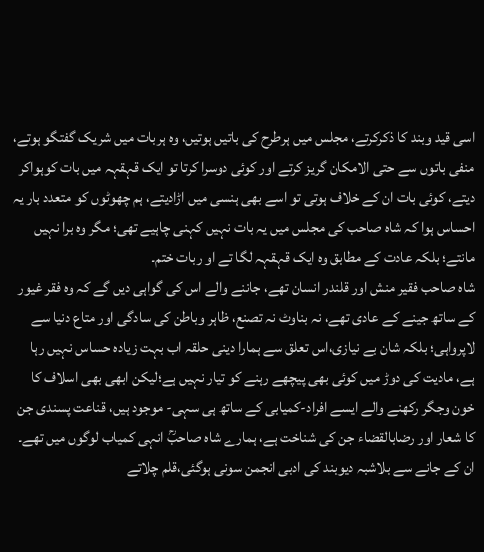اسی قید وبند کا ذکرکرتے، مجلس میں ہرطرح کی باتیں ہوتیں، وہ ہربات میں شریک گفتگو ہوتے، منفی باتوں سے حتی الامکان گریز کرتے اور کوئی دوسرا کرتا تو ایک قہقہہ میں بات کوہواکر دیتے، کوئی بات ان کے خلاف ہوتی تو اسے بھی ہنسی میں اڑادیتے، ہم چھوٹوں کو متعدد بار یہ احساس ہوا کہ شاہ صاحب کی مجلس میں یہ بات نہیں کہنی چاہیے تھی؛ مگر وہ برا نہیں مانتے؛ بلکہ عادت کے مطابق وہ ایک قہقہہ لگا تے او ربات ختم۔
شاہ صاحب فقیر منش اور قلندر انسان تھے، جاننے والے اس کی گواہی دیں گے کہ وہ فقر غیور کے ساتھ جینے کے عادی تھے، نہ بناوٹ نہ تصنع، ظاہر وباطن کی سادگی اور متاع دنیا سے لاپرواہی؛ بلکہ شان بے نیازی،اس تعلق سے ہمارا دینی حلقہ اب بہت زیادہ حساس نہیں رہا ہے، مادیت کی دوڑ میں کوئی بھی پیچھے رہنے کو تیار نہیں ہے؛لیکن ابھی بھی اسلاف کا خون وجگر رکھنے والے ایسے افراد-کمیابی کے ساتھ ہی سہی- موجود ہیں، قناعت پسندی جن کا شعار اور رضابالقضاء جن کی شناخت ہے، ہمارے شاہ صاحبؒ انہی کمیاب لوگوں میں تھے۔
ان کے جانے سے بلاشبہ دیوبند کی ادبی انجمن سونی ہوگئی،قلم چلاتے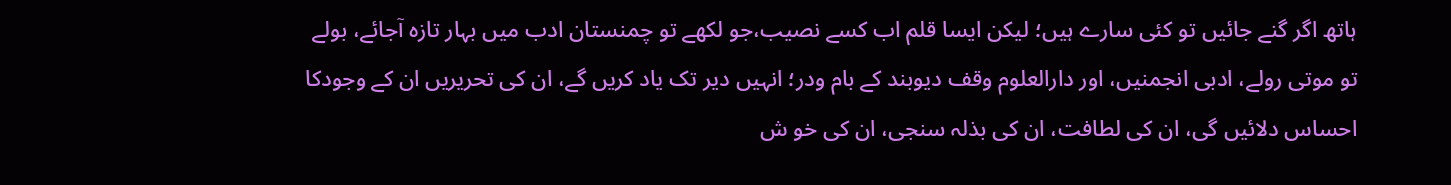ہاتھ اگر گنے جائیں تو کئی سارے ہیں؛ لیکن ایسا قلم اب کسے نصیب،جو لکھے تو چمنستان ادب میں بہار تازہ آجائے، بولے تو موتی رولے، ادبی انجمنیں، اور دارالعلوم وقف دیوبند کے بام ودر؛ انہیں دیر تک یاد کریں گے، ان کی تحریریں ان کے وجودکا احساس دلائیں گی، ان کی لطافت، ان کی بذلہ سنجی، ان کی خو ش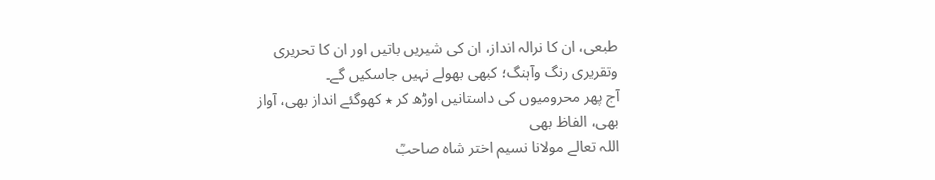طبعی، ان کا نرالہ انداز، ان کی شیریں باتیں اور ان کا تحریری وتقریری رنگ وآہنگ؛ کبھی بھولے نہیں جاسکیں گے۔
آج پھر محرومیوں کی داستانیں اوڑھ کر ٭ کھوگئے انداز بھی، آواز بھی، الفاظ بھی
اللہ تعالے مولانا نسیم اختر شاہ صاحبؒ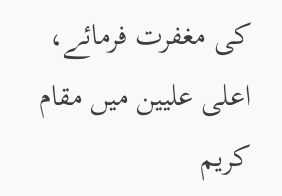کی مغفرت فرمائے، اعلی علیین میں مقام کریم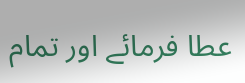عطا فرمائے اور تمام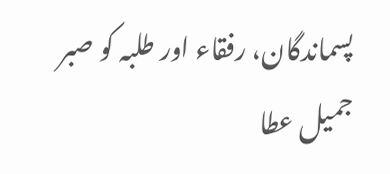پسماندگان، رفقاء اور طلبہ کو صبر جمیل عطا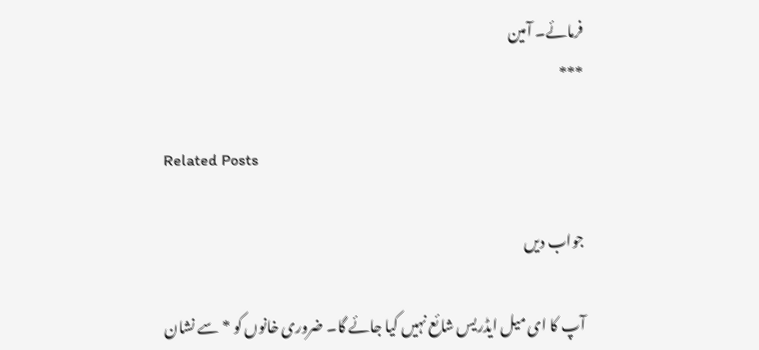فرمائے۔ آمین
***

Related Posts

جواب دیں

آپ کا ای میل ایڈریس شائع نہیں کیا جائے گا۔ ضروری خانوں کو * سے نشان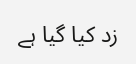زد کیا گیا ہے